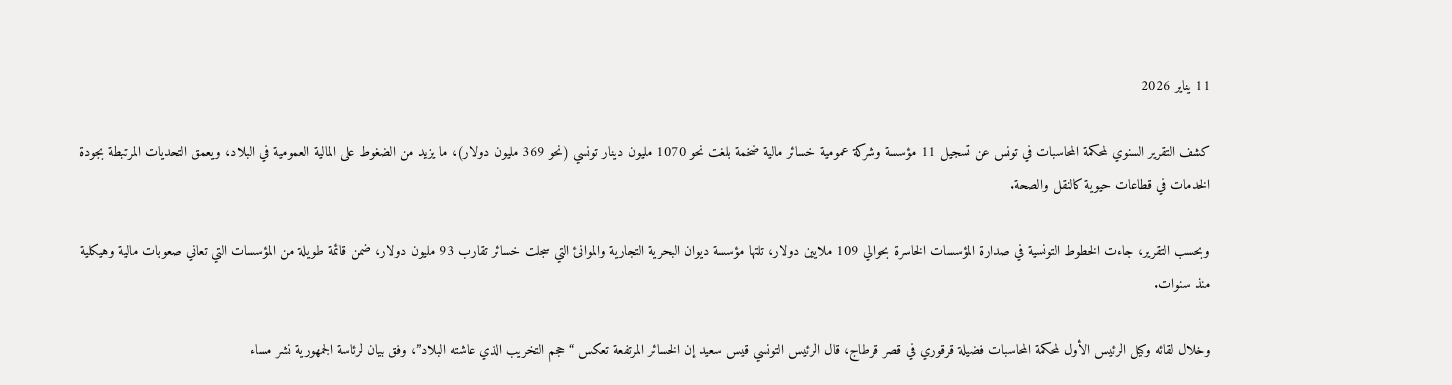11 يناير 2026

كشف التقرير السنوي لمحكمة المحاسبات في تونس عن تسجيل 11 مؤسسة وشركة عمومية خسائر مالية ضخمة بلغت نحو 1070 مليون دينار تونسي (نحو 369 مليون دولار)، ما يزيد من الضغوط على المالية العمومية في البلاد، ويعمق التحديات المرتبطة بجودة الخدمات في قطاعات حيوية كالنقل والصحة.

وبحسب التقرير، جاءت الخطوط التونسية في صدارة المؤسسات الخاسرة بحوالي 109 ملايين دولار، تلتها مؤسسة ديوان البحرية التجارية والموانئ التي سجلت خسائر تقارب 93 مليون دولار، ضمن قائمة طويلة من المؤسسات التي تعاني صعوبات مالية وهيكلية منذ سنوات.

وخلال لقائه وكيل الرئيس الأول لمحكمة المحاسبات فضيلة قرقوري في قصر قرطاج، قال الرئيس التونسي قيس سعيد إن الخسائر المرتفعة تعكس “حجم التخريب الذي عاشته البلاد”، وفق بيان لرئاسة الجمهورية نشر مساء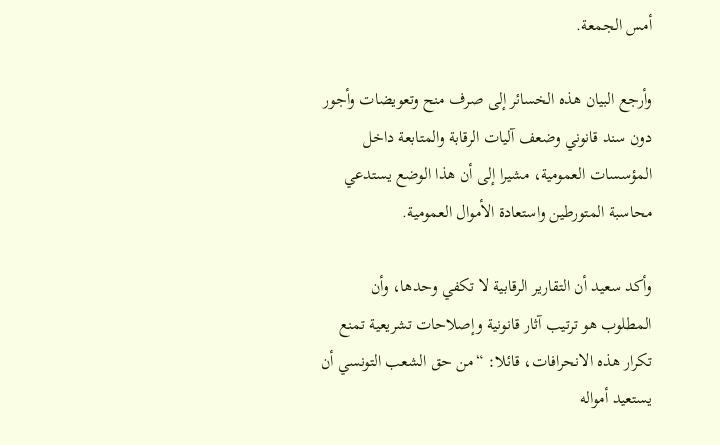أمس الجمعة.

وأرجع البيان هذه الخسائر إلى صرف منح وتعويضات وأجور دون سند قانوني وضعف آليات الرقابة والمتابعة داخل المؤسسات العمومية، مشيرا إلى أن هذا الوضع يستدعي محاسبة المتورطين واستعادة الأموال العمومية.

وأكد سعيد أن التقارير الرقابية لا تكفي وحدها، وأن المطلوب هو ترتيب آثار قانونية وإصلاحات تشريعية تمنع تكرار هذه الانحرافات، قائلا: “من حق الشعب التونسي أن يستعيد أمواله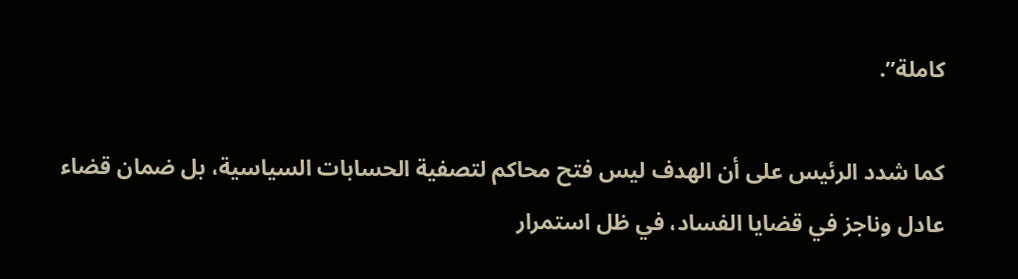كاملة”.

كما شدد الرئيس على أن الهدف ليس فتح محاكم لتصفية الحسابات السياسية، بل ضمان قضاء عادل وناجز في قضايا الفساد، في ظل استمرار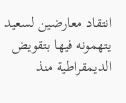انتقاد معارضين لسعيد يتهمونه فيها بتقويض الديمقراطية منذ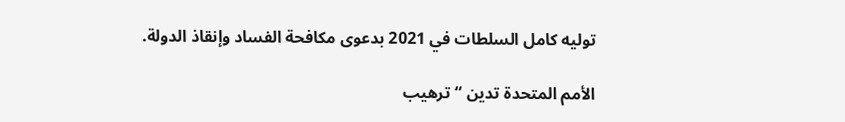توليه كامل السلطات في 2021 بدعوى مكافحة الفساد وإنقاذ الدولة.

الأمم المتحدة تدين “ترهيب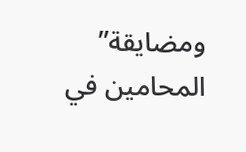ومضايقة” المحامين في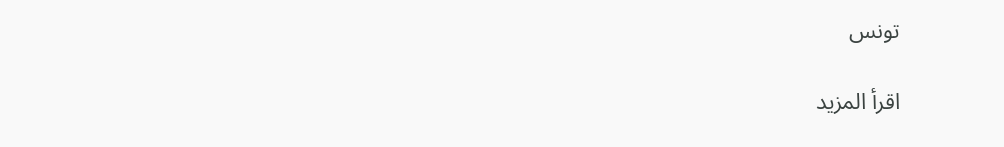تونس

اقرأ المزيد